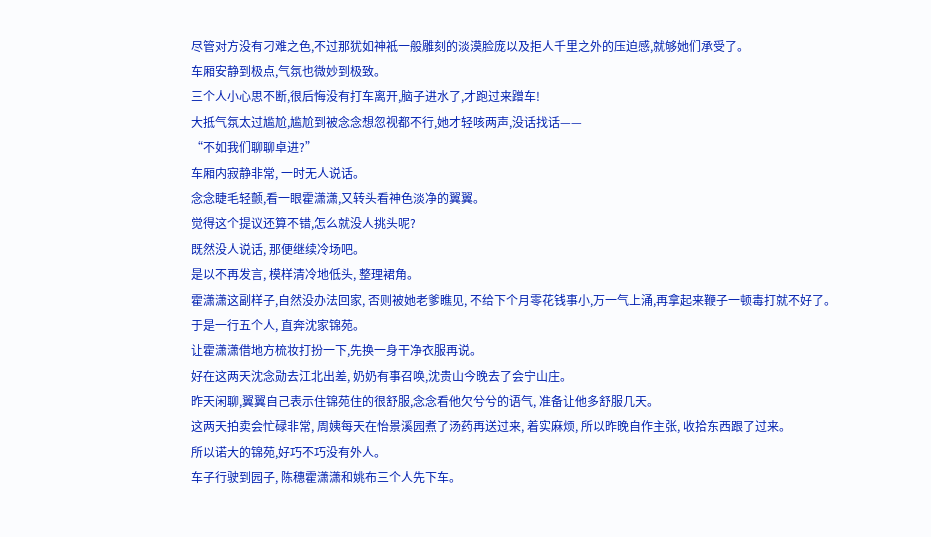尽管对方没有刁难之色,不过那犹如神袛一般雕刻的淡漠脸庞以及拒人千里之外的压迫感,就够她们承受了。
车厢安静到极点,气氛也微妙到极致。
三个人小心思不断,很后悔没有打车离开,脑子进水了,才跑过来蹭车!
大抵气氛太过尴尬,尴尬到被念念想忽视都不行,她才轻咳两声,没话找话——
“不如我们聊聊卓进?”
车厢内寂静非常, 一时无人说话。
念念睫毛轻颤,看一眼霍潇潇,又转头看神色淡净的翼翼。
觉得这个提议还算不错,怎么就没人挑头呢?
既然没人说话, 那便继续冷场吧。
是以不再发言, 模样清冷地低头, 整理裙角。
霍潇潇这副样子,自然没办法回家, 否则被她老爹瞧见, 不给下个月零花钱事小,万一气上涌,再拿起来鞭子一顿毒打就不好了。
于是一行五个人, 直奔沈家锦苑。
让霍潇潇借地方梳妆打扮一下,先换一身干净衣服再说。
好在这两天沈念勋去江北出差, 奶奶有事召唤,沈贵山今晚去了会宁山庄。
昨天闲聊,翼翼自己表示住锦苑住的很舒服,念念看他欠兮兮的语气, 准备让他多舒服几天。
这两天拍卖会忙碌非常, 周姨每天在怡景溪园煮了汤药再送过来, 着实麻烦, 所以昨晚自作主张, 收拾东西跟了过来。
所以诺大的锦苑,好巧不巧没有外人。
车子行驶到园子, 陈穗霍潇潇和姚布三个人先下车。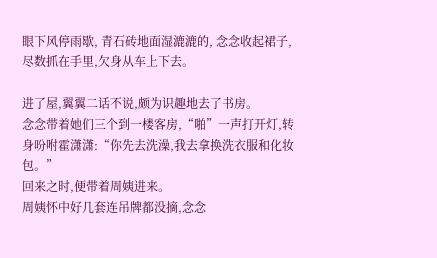眼下风停雨歇, 青石砖地面湿漉漉的, 念念收起裙子, 尽数抓在手里,欠身从车上下去。

进了屋,翼翼二话不说,颇为识趣地去了书房。
念念带着她们三个到一楼客房,“啪”一声打开灯,转身吩咐霍潇潇:“你先去洗澡,我去拿换洗衣服和化妆包。”
回来之时,便带着周姨进来。
周姨怀中好几套连吊牌都没摘,念念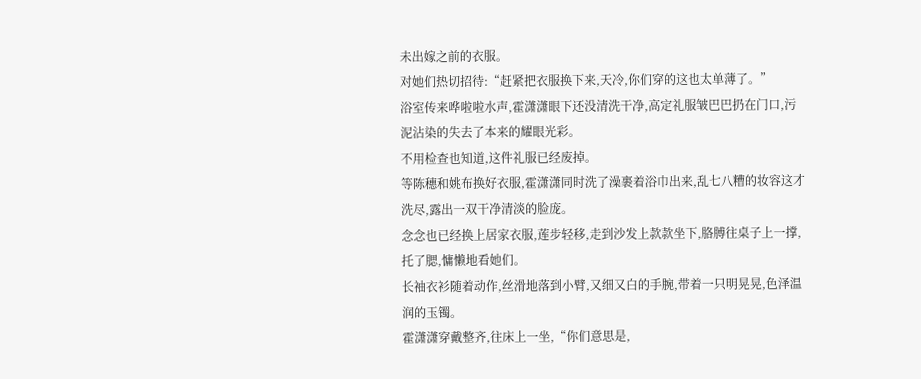未出嫁之前的衣服。
对她们热切招待:“赶紧把衣服换下来,天冷,你们穿的这也太单薄了。”
浴室传来哗啦啦水声,霍潇潇眼下还没清洗干净,高定礼服皱巴巴扔在门口,污泥沾染的失去了本来的耀眼光彩。
不用检查也知道,这件礼服已经废掉。
等陈穗和姚布换好衣服,霍潇潇同时洗了澡裹着浴巾出来,乱七八糟的妆容这才洗尽,露出一双干净清淡的脸庞。
念念也已经换上居家衣服,莲步轻移,走到沙发上款款坐下,胳膊往桌子上一撑,托了腮,慵懒地看她们。
长袖衣衫随着动作,丝滑地落到小臂,又细又白的手腕,带着一只明晃晃,色泽温润的玉镯。
霍潇潇穿戴整齐,往床上一坐,“你们意思是,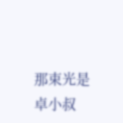那束光是卓小叔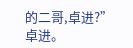的二哥,卓进?”
卓进。